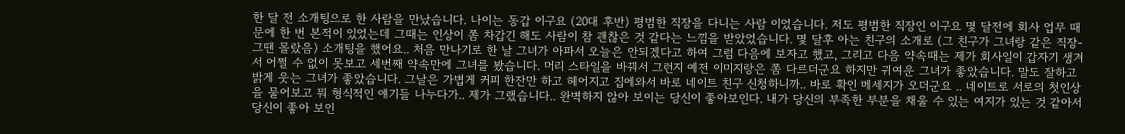한 달 전 소개팅으로 한 사람을 만났습니다. 나이는 동갑 이구요 (20대 후반) 평범한 직장을 다니는 사람 이었습니다. 저도 평범한 직장인 이구요 몇 달전에 회사 업무 때문에 한 번 본적이 있었는데 그때는 인상이 쫌 차갑긴 해도 사람이 참 괜찮은 것 같다는 느낌을 받았었습니다. 몇 달후 아는 친구의 소개로 (그 친구가 그녀랑 같은 직장-그땐 몰랐음) 소개팅을 했어요.. 처음 만나기로 한 날 그녀가 아파서 오늘은 안되겠다고 하여 그럼 다음에 보자고 했고, 그리고 다음 약속때는 제가 회사일이 갑자기 생겨서 어쩔 수 없이 못보고 세번째 약속만에 그녀를 봤습니다. 머리 스타일을 바꿔서 그런지 예전 이미지랑은 쫌 다르더군요 하지만 귀여운 그녀가 좋았습니다. 말도 잘하고 밝게 웃는 그녀가 좋았습니다. 그날은 가볍게 커피 한잔만 하고 헤어지고 집에와서 바로 네이트 친구 신청하니까.. 바로 확인 메세지가 오더군요 .. 네이트로 서로의 첫인상을 물어보고 뭐 형식적인 얘기들 나누다가.. 제가 그랬습니다.. 완벽하지 않아 보이는 당신이 좋아보인다. 내가 당신의 부족한 부분을 채울 수 있는 여지가 있는 것 같아서 당신이 좋아 보인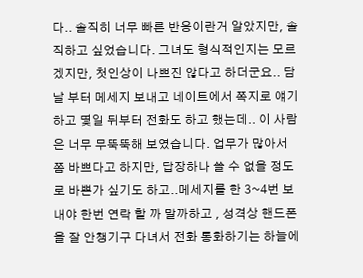다.. 솔직히 너무 빠른 반응이란거 알았지만, 솔직하고 싶었습니다. 그녀도 형식적인지는 모르겠지만, 첫인상이 나쁘진 않다고 하더군요.. 담날 부터 메세지 보내고 네이트에서 쪽지로 얘기 하고 몇일 뒤부터 전화도 하고 했는데.. 이 사람은 너무 무뚝뚝해 보였습니다. 업무가 많아서 쫌 바쁘다고 하지만, 답장하나 쓸 수 없을 정도로 바쁜가 싶기도 하고..메세지를 한 3~4번 보내야 한번 연락 할 까 말까하고 , 성격상 핸드폰을 잘 안챙기구 다녀서 전화 통화하기는 하늘에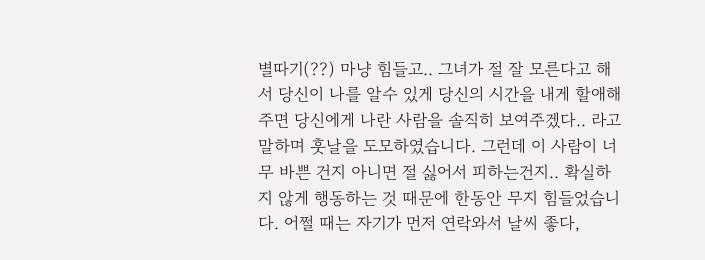별따기(??) 마냥 힘들고.. 그녀가 절 잘 모른다고 해서 당신이 나를 알수 있게 당신의 시간을 내게 할애해 주면 당신에게 나란 사람을 솔직히 보여주겠다.. 라고 말하며 훗날을 도모하였습니다. 그런데 이 사람이 너무 바쁜 건지 아니면 절 싫어서 피하는건지.. 확실하지 않게 행동하는 것 때문에 한동안 무지 힘들었습니다. 어쩔 때는 자기가 먼저 연락와서 날씨 좋다,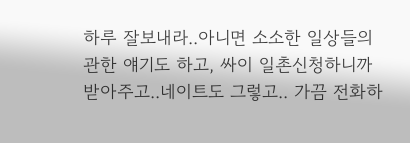하루 잘보내라..아니면 소소한 일상들의 관한 얘기도 하고, 싸이 일촌신청하니까 받아주고..네이트도 그렇고.. 가끔 전화하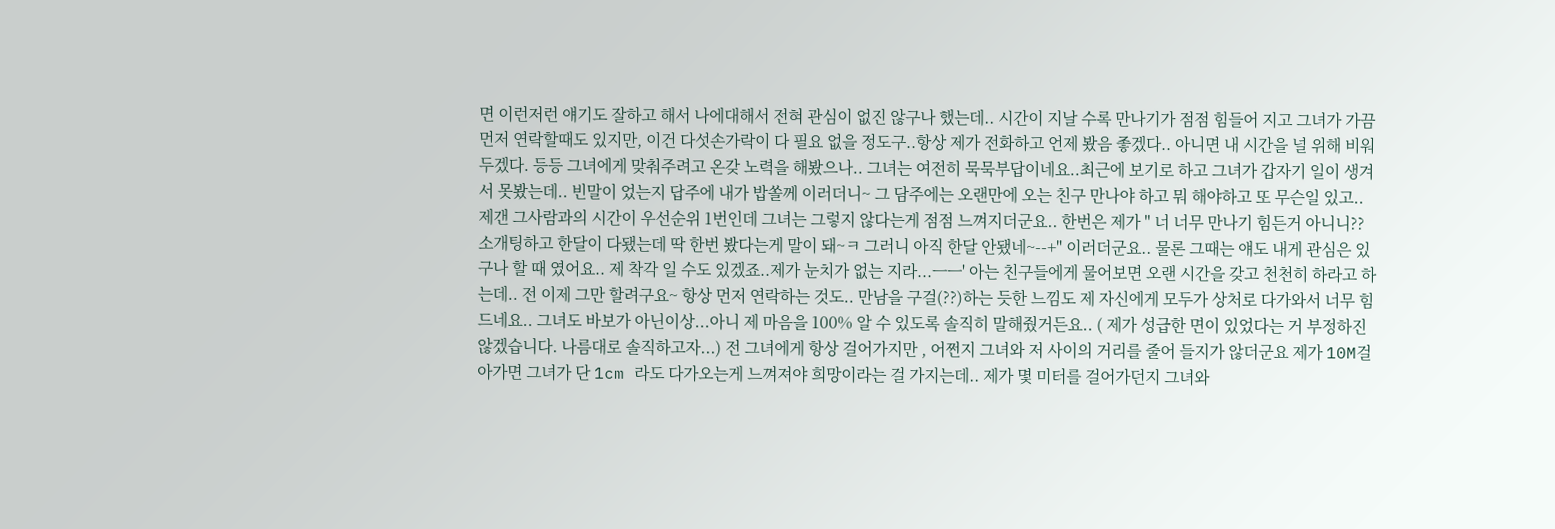면 이런저런 얘기도 잘하고 해서 나에대해서 전혀 관심이 없진 않구나 했는데.. 시간이 지날 수록 만나기가 점점 힘들어 지고 그녀가 가끔 먼저 연락할때도 있지만, 이건 다섯손가락이 다 필요 없을 정도구..항상 제가 전화하고 언제 봤음 좋겠다.. 아니면 내 시간을 널 위해 비워두겠다. 등등 그녀에게 맞춰주려고 온갖 노력을 해봤으나.. 그녀는 여전히 묵묵부답이네요..최근에 보기로 하고 그녀가 갑자기 일이 생겨서 못봤는데.. 빈말이 었는지 답주에 내가 밥쏠께 이러더니~ 그 담주에는 오랜만에 오는 친구 만나야 하고 뭐 해야하고 또 무슨일 있고.. 제갠 그사람과의 시간이 우선순위 1번인데 그녀는 그렇지 않다는게 점점 느껴지더군요.. 한번은 제가 " 너 너무 만나기 힘든거 아니니?? 소개팅하고 한달이 다됐는데 딱 한번 봤다는게 말이 돼~ㅋ 그러니 아직 한달 안됐네~--+" 이러더군요.. 물론 그때는 얘도 내게 관심은 있구나 할 때 였어요.. 제 착각 일 수도 있겠죠..제가 눈치가 없는 지라...ㅡㅡ' 아는 친구들에게 물어보면 오랜 시간을 갖고 천천히 하라고 하는데.. 전 이제 그만 할려구요~ 항상 먼저 연락하는 것도.. 만남을 구걸(??)하는 듯한 느낌도 제 자신에게 모두가 상처로 다가와서 너무 힘드네요.. 그녀도 바보가 아닌이상...아니 제 마음을 100% 알 수 있도록 솔직히 말해줬거든요.. ( 제가 성급한 면이 있었다는 거 부정하진 않겠습니다. 나름대로 솔직하고자...) 전 그녀에게 항상 걸어가지만 , 어쩐지 그녀와 저 사이의 거리를 줄어 들지가 않더군요 제가 10M걸아가면 그녀가 단 1cm 라도 다가오는게 느껴져야 희망이라는 걸 가지는데.. 제가 몇 미터를 걸어가던지 그녀와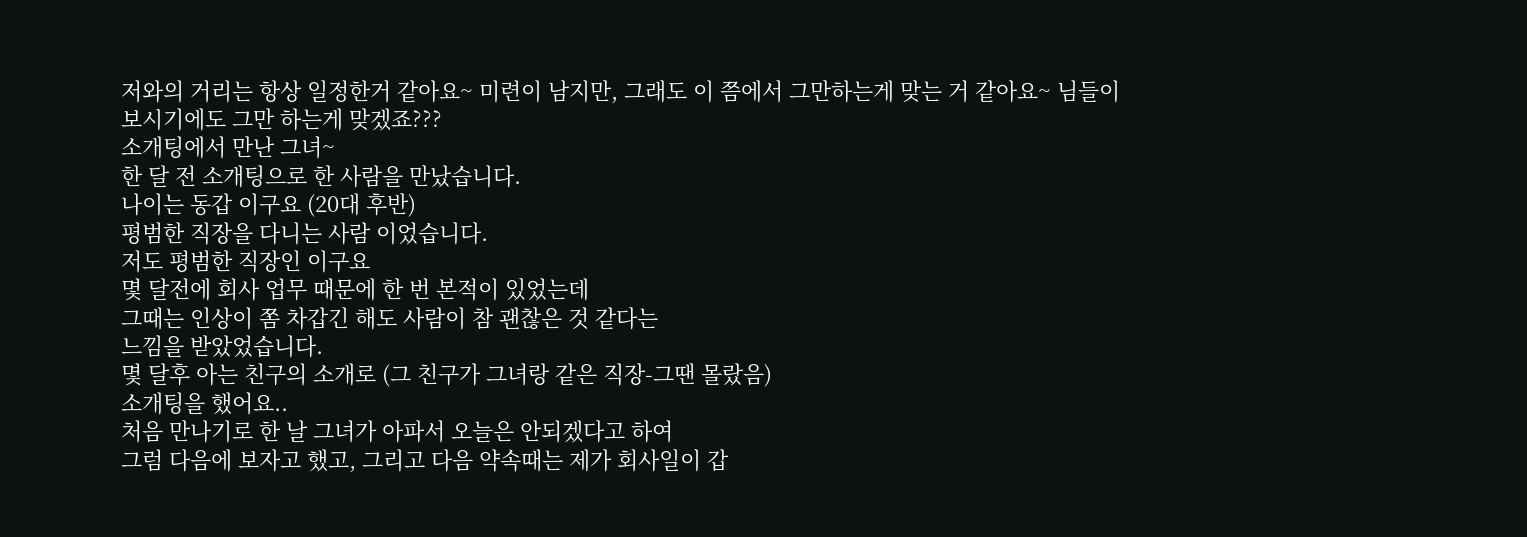저와의 거리는 항상 일정한거 같아요~ 미련이 남지만, 그래도 이 쯤에서 그만하는게 맞는 거 같아요~ 님들이 보시기에도 그만 하는게 맞겠죠???
소개팅에서 만난 그녀~
한 달 전 소개팅으로 한 사람을 만났습니다.
나이는 동갑 이구요 (20대 후반)
평범한 직장을 다니는 사람 이었습니다.
저도 평범한 직장인 이구요
몇 달전에 회사 업무 때문에 한 번 본적이 있었는데
그때는 인상이 쫌 차갑긴 해도 사람이 참 괜찮은 것 같다는
느낌을 받았었습니다.
몇 달후 아는 친구의 소개로 (그 친구가 그녀랑 같은 직장-그땐 몰랐음)
소개팅을 했어요..
처음 만나기로 한 날 그녀가 아파서 오늘은 안되겠다고 하여
그럼 다음에 보자고 했고, 그리고 다음 약속때는 제가 회사일이 갑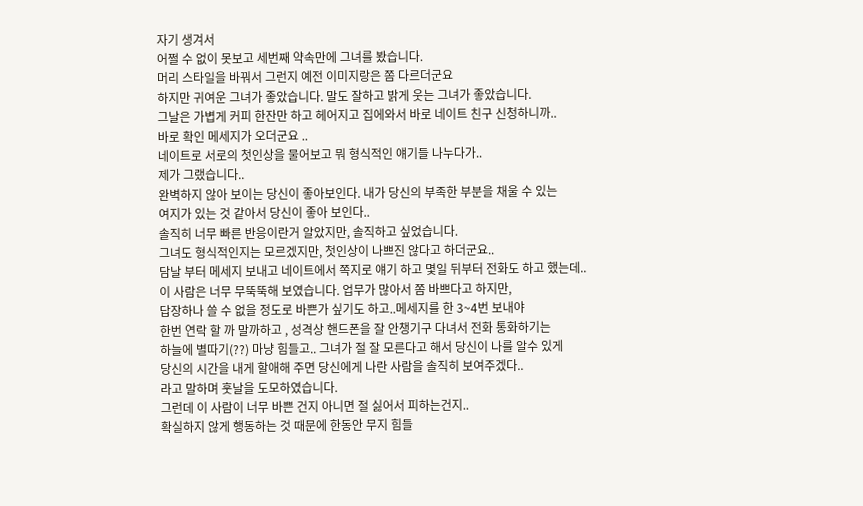자기 생겨서
어쩔 수 없이 못보고 세번째 약속만에 그녀를 봤습니다.
머리 스타일을 바꿔서 그런지 예전 이미지랑은 쫌 다르더군요
하지만 귀여운 그녀가 좋았습니다. 말도 잘하고 밝게 웃는 그녀가 좋았습니다.
그날은 가볍게 커피 한잔만 하고 헤어지고 집에와서 바로 네이트 친구 신청하니까..
바로 확인 메세지가 오더군요 ..
네이트로 서로의 첫인상을 물어보고 뭐 형식적인 얘기들 나누다가..
제가 그랬습니다..
완벽하지 않아 보이는 당신이 좋아보인다. 내가 당신의 부족한 부분을 채울 수 있는
여지가 있는 것 같아서 당신이 좋아 보인다..
솔직히 너무 빠른 반응이란거 알았지만, 솔직하고 싶었습니다.
그녀도 형식적인지는 모르겠지만, 첫인상이 나쁘진 않다고 하더군요..
담날 부터 메세지 보내고 네이트에서 쪽지로 얘기 하고 몇일 뒤부터 전화도 하고 했는데..
이 사람은 너무 무뚝뚝해 보였습니다. 업무가 많아서 쫌 바쁘다고 하지만,
답장하나 쓸 수 없을 정도로 바쁜가 싶기도 하고..메세지를 한 3~4번 보내야
한번 연락 할 까 말까하고 , 성격상 핸드폰을 잘 안챙기구 다녀서 전화 통화하기는
하늘에 별따기(??) 마냥 힘들고.. 그녀가 절 잘 모른다고 해서 당신이 나를 알수 있게
당신의 시간을 내게 할애해 주면 당신에게 나란 사람을 솔직히 보여주겠다..
라고 말하며 훗날을 도모하였습니다.
그런데 이 사람이 너무 바쁜 건지 아니면 절 싫어서 피하는건지..
확실하지 않게 행동하는 것 때문에 한동안 무지 힘들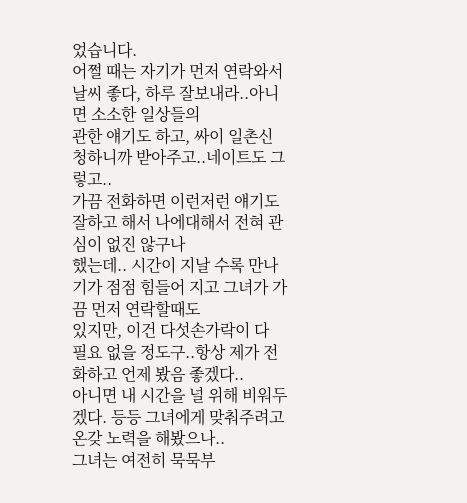었습니다.
어쩔 때는 자기가 먼저 연락와서 날씨 좋다, 하루 잘보내라..아니면 소소한 일상들의
관한 얘기도 하고, 싸이 일촌신청하니까 받아주고..네이트도 그렇고..
가끔 전화하면 이런저런 얘기도 잘하고 해서 나에대해서 전혀 관심이 없진 않구나
했는데.. 시간이 지날 수록 만나기가 점점 힘들어 지고 그녀가 가끔 먼저 연락할때도
있지만, 이건 다섯손가락이 다 필요 없을 정도구..항상 제가 전화하고 언제 봤음 좋겠다..
아니면 내 시간을 널 위해 비워두겠다. 등등 그녀에게 맞춰주려고 온갖 노력을 해봤으나..
그녀는 여전히 묵묵부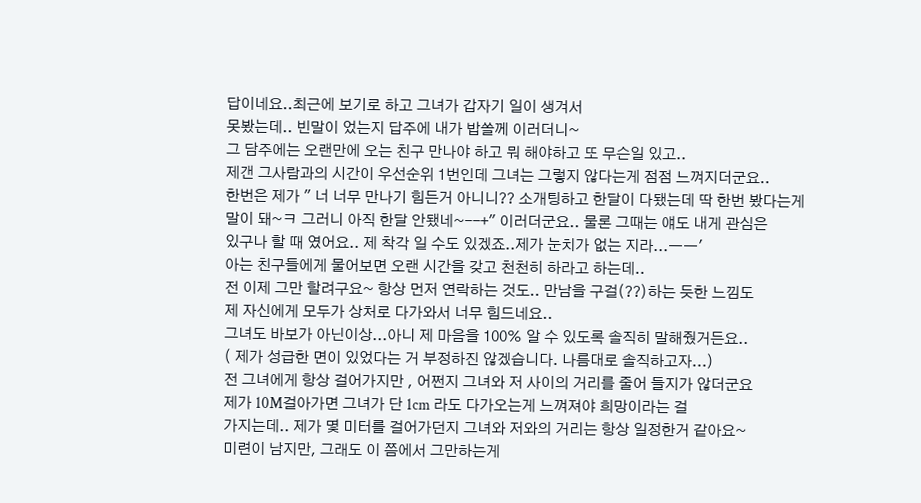답이네요..최근에 보기로 하고 그녀가 갑자기 일이 생겨서
못봤는데.. 빈말이 었는지 답주에 내가 밥쏠께 이러더니~
그 담주에는 오랜만에 오는 친구 만나야 하고 뭐 해야하고 또 무슨일 있고..
제갠 그사람과의 시간이 우선순위 1번인데 그녀는 그렇지 않다는게 점점 느껴지더군요..
한번은 제가 " 너 너무 만나기 힘든거 아니니?? 소개팅하고 한달이 다됐는데 딱 한번 봤다는게
말이 돼~ㅋ 그러니 아직 한달 안됐네~--+" 이러더군요.. 물론 그때는 얘도 내게 관심은
있구나 할 때 였어요.. 제 착각 일 수도 있겠죠..제가 눈치가 없는 지라...ㅡㅡ'
아는 친구들에게 물어보면 오랜 시간을 갖고 천천히 하라고 하는데..
전 이제 그만 할려구요~ 항상 먼저 연락하는 것도.. 만남을 구걸(??)하는 듯한 느낌도
제 자신에게 모두가 상처로 다가와서 너무 힘드네요..
그녀도 바보가 아닌이상...아니 제 마음을 100% 알 수 있도록 솔직히 말해줬거든요..
( 제가 성급한 면이 있었다는 거 부정하진 않겠습니다. 나름대로 솔직하고자...)
전 그녀에게 항상 걸어가지만 , 어쩐지 그녀와 저 사이의 거리를 줄어 들지가 않더군요
제가 10M걸아가면 그녀가 단 1cm 라도 다가오는게 느껴져야 희망이라는 걸
가지는데.. 제가 몇 미터를 걸어가던지 그녀와 저와의 거리는 항상 일정한거 같아요~
미련이 남지만, 그래도 이 쯤에서 그만하는게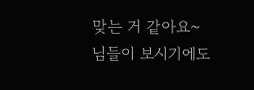맞는 거 같아요~
님들이 보시기에도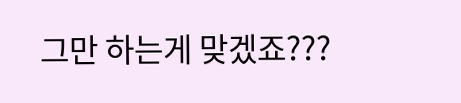그만 하는게 맞겠죠???